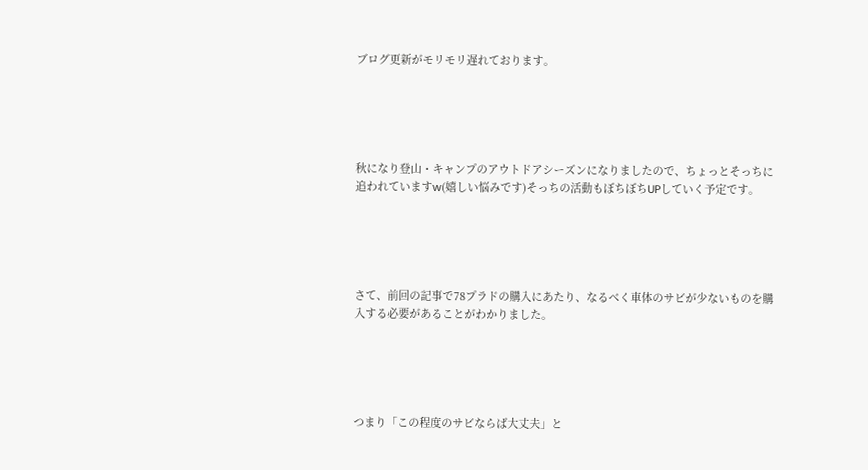ブログ更新がモリモリ遅れております。





秋になり登山・キャンプのアウトドアシーズンになりましたので、ちょっとそっちに追われていますw(嬉しい悩みです)そっちの活動もぼちぼちUPしていく予定です。





さて、前回の記事で78プラドの購入にあたり、なるべく車体のサビが少ないものを購入する必要があることがわかりました。





つまり「この程度のサビならば大丈夫」と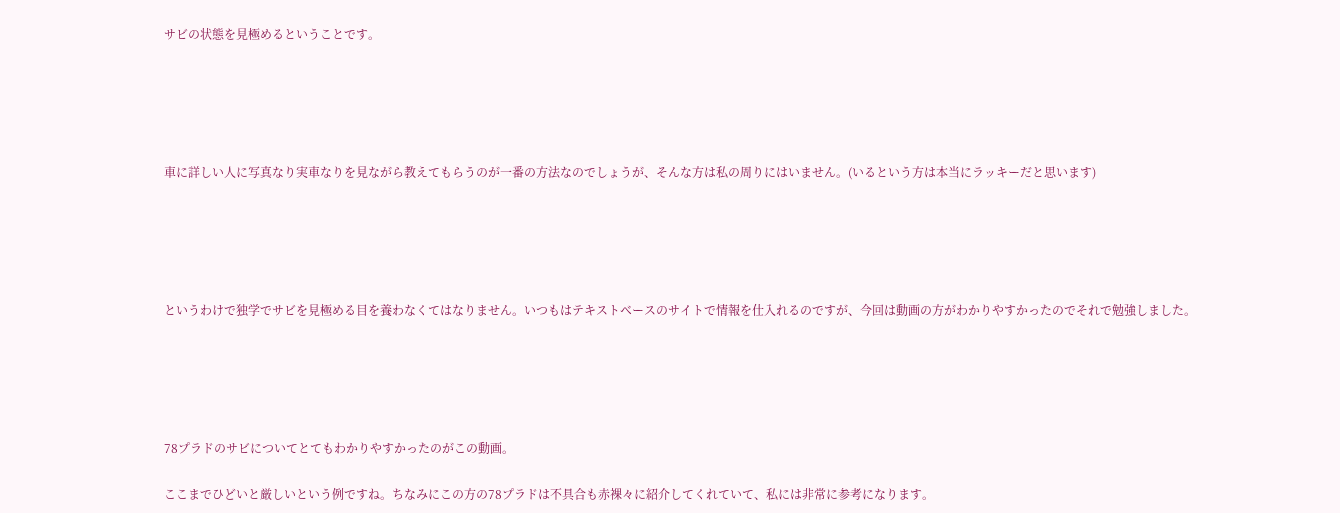サビの状態を見極めるということです。





車に詳しい人に写真なり実車なりを見ながら教えてもらうのが一番の方法なのでしょうが、そんな方は私の周りにはいません。(いるという方は本当にラッキーだと思います)





というわけで独学でサビを見極める目を養わなくてはなりません。いつもはテキストベースのサイトで情報を仕入れるのですが、今回は動画の方がわかりやすかったのでそれで勉強しました。





78プラドのサビについてとてもわかりやすかったのがこの動画。

ここまでひどいと厳しいという例ですね。ちなみにこの方の78プラドは不具合も赤裸々に紹介してくれていて、私には非常に参考になります。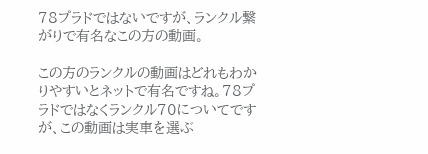78プラドではないですが、ランクル繋がりで有名なこの方の動画。

この方のランクルの動画はどれもわかりやすいとネットで有名ですね。78プラドではなくランクル70についてですが、この動画は実車を選ぶ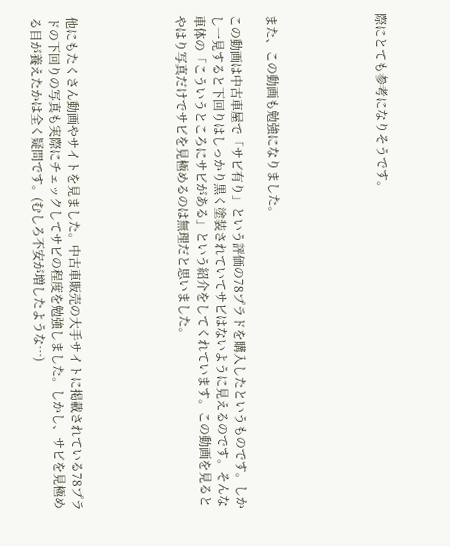際にとても参考になりそうです。





また、この動画も勉強になりました。

この動画は中古車屋で「サビ有り」という評価の78プラドを購入したというものです。しかし一見すると下回りはしっかり黒く塗装されていてサビはないように見えるのです。そんな車体の「こういうところにサビがある」という紹介をしてくれています。この動画を見るとやはり写真だけでサビを見極めるのは無理だと思いました。





他にもたくさん動画やサイトを見ました。中古車販売の大手サイトに掲載されている78プラドの下回りの写真も実際にチェックしてサビの程度を勉強しました。しかし、サビを見極める目が養えたかは全く疑問です。(むしろ不安が増したような…)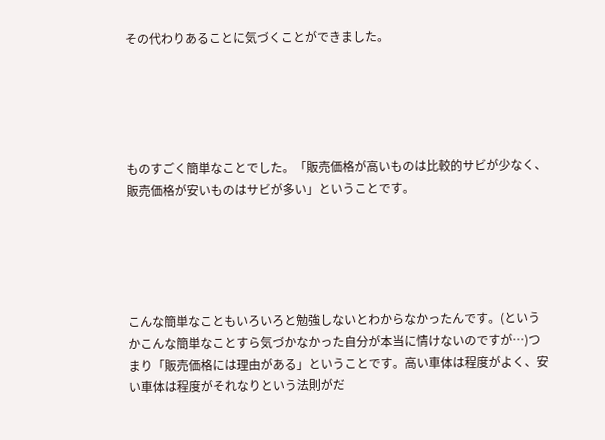その代わりあることに気づくことができました。





ものすごく簡単なことでした。「販売価格が高いものは比較的サビが少なく、販売価格が安いものはサビが多い」ということです。





こんな簡単なこともいろいろと勉強しないとわからなかったんです。(というかこんな簡単なことすら気づかなかった自分が本当に情けないのですが…)つまり「販売価格には理由がある」ということです。高い車体は程度がよく、安い車体は程度がそれなりという法則がだ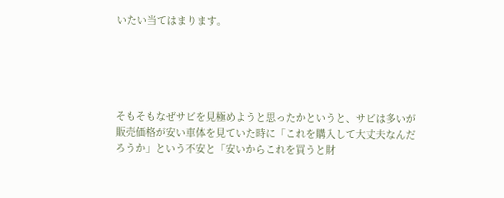いたい当てはまります。





そもそもなぜサビを見極めようと思ったかというと、サビは多いが販売価格が安い車体を見ていた時に「これを購入して大丈夫なんだろうか」という不安と「安いからこれを買うと財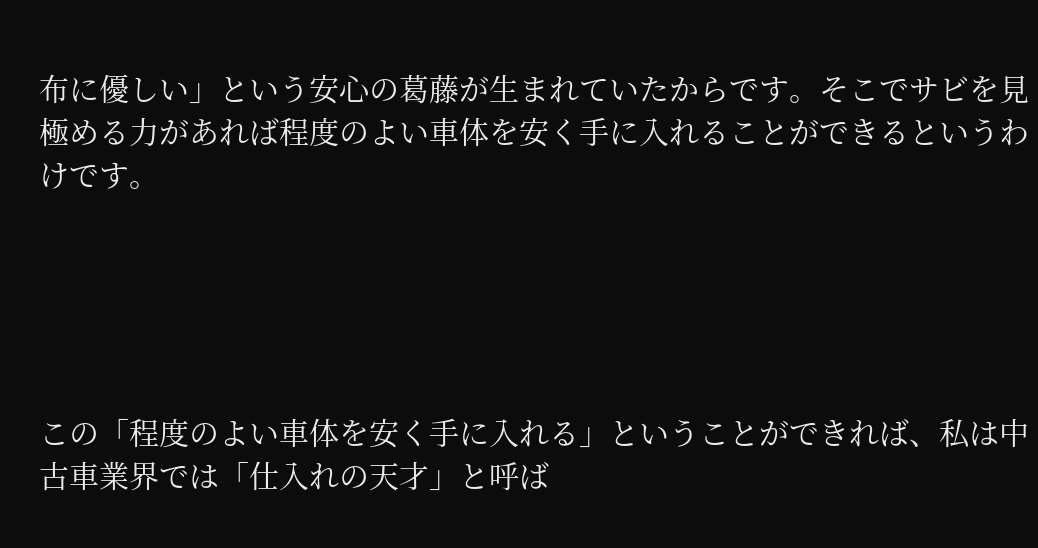布に優しい」という安心の葛藤が生まれていたからです。そこでサビを見極める力があれば程度のよい車体を安く手に入れることができるというわけです。





この「程度のよい車体を安く手に入れる」ということができれば、私は中古車業界では「仕入れの天才」と呼ば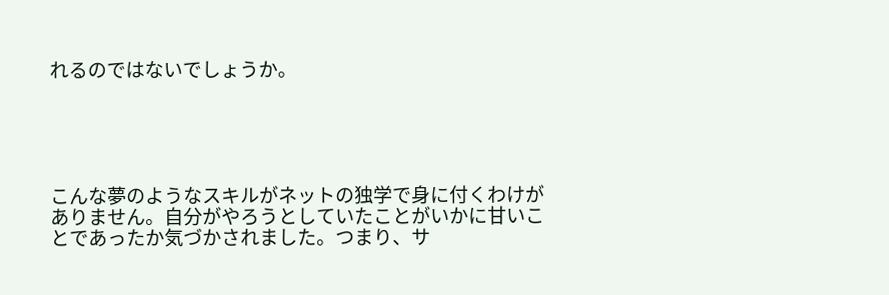れるのではないでしょうか。





こんな夢のようなスキルがネットの独学で身に付くわけがありません。自分がやろうとしていたことがいかに甘いことであったか気づかされました。つまり、サ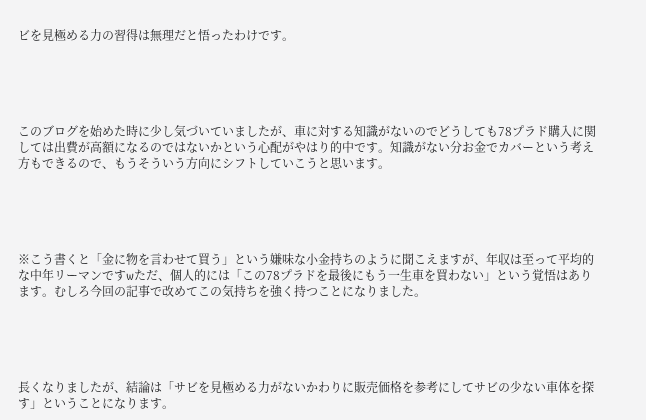ビを見極める力の習得は無理だと悟ったわけです。





このブログを始めた時に少し気づいていましたが、車に対する知識がないのでどうしても78プラド購入に関しては出費が高額になるのではないかという心配がやはり的中です。知識がない分お金でカバーという考え方もできるので、もうそういう方向にシフトしていこうと思います。





※こう書くと「金に物を言わせて買う」という嫌味な小金持ちのように聞こえますが、年収は至って平均的な中年リーマンですwただ、個人的には「この78プラドを最後にもう一生車を買わない」という覚悟はあります。むしろ今回の記事で改めてこの気持ちを強く持つことになりました。





長くなりましたが、結論は「サビを見極める力がないかわりに販売価格を参考にしてサビの少ない車体を探す」ということになります。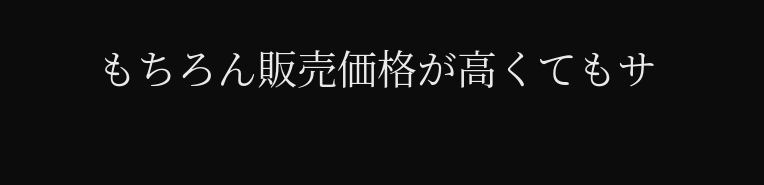もちろん販売価格が高くてもサ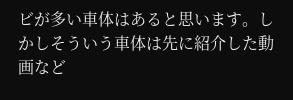ビが多い車体はあると思います。しかしそういう車体は先に紹介した動画など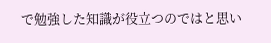で勉強した知識が役立つのではと思い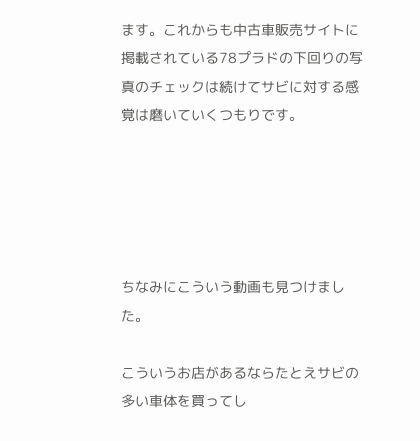ます。これからも中古車販売サイトに掲載されている78プラドの下回りの写真のチェックは続けてサビに対する感覚は磨いていくつもりです。





ちなみにこういう動画も見つけました。

こういうお店があるならたとえサビの多い車体を買ってし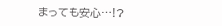まっても安心…!?